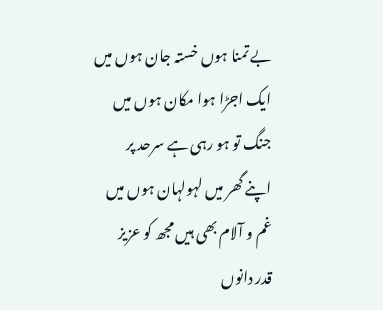بے تمنا ہوں خستہ جان ہوں میں
ایک اجڑا ہوا مکان ہوں میں
جنگ تو ہو رہی ہے سرحد پر
اپنے گھر میں لہولہان ہوں میں
غم و آلام بھی ہیں مجھ کو عزیز
قدر دانوں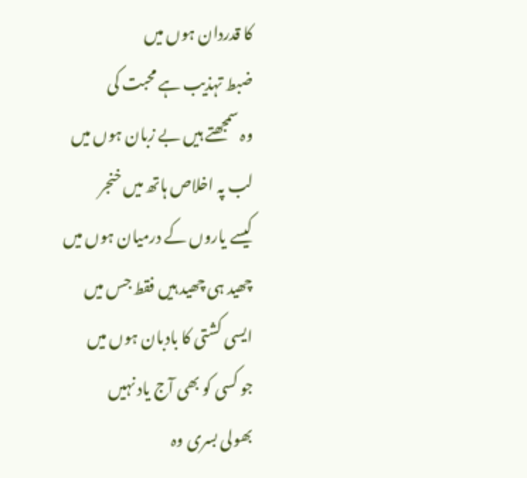کا قدردان ہوں میں
ضبط تہذیب ہے محبت کی
وہ سمجھتے ہیں بے زبان ہوں میں
لب پہ اخلاص ہاتھ میں خنجر
کیسے یاروں کے درمیان ہوں میں
چھید ہی چھید ہیں فقط جس میں
ایسی کشتی کا بادبان ہوں میں
جو کسی کو بھی آج یاد نہیں
بھولی بسری وہ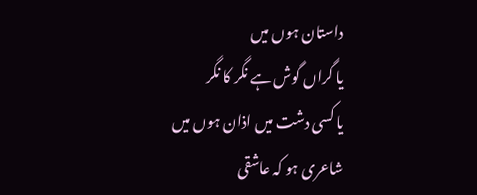داستان ہوں میں
یا گراں گوش ہے نگر کا نگر
یا کسی دشت میں اذان ہوں میں
شاعری ہو کہ عاشقی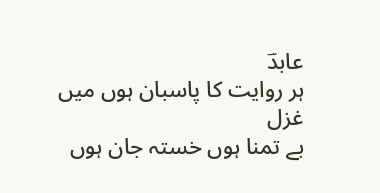عابدؔ
ہر روایت کا پاسبان ہوں میں
غزل
بے تمنا ہوں خستہ جان ہوں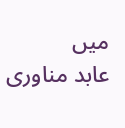میں
عابد مناوری